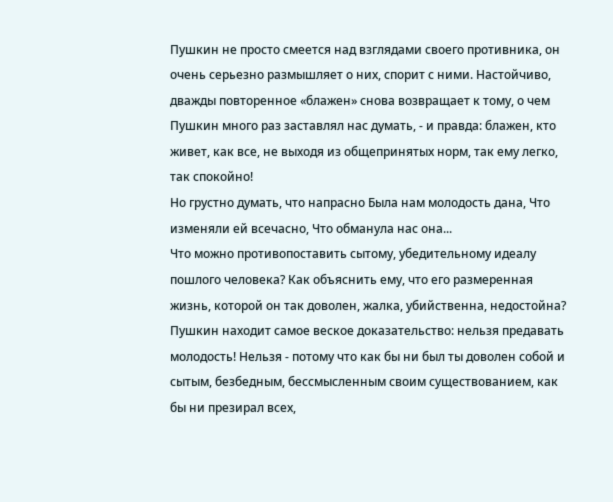Пушкин не просто смеется над взглядами своего противника, он очень серьезно размышляет о них, спорит с ними. Настойчиво, дважды повторенное «блажен» снова возвращает к тому, о чем Пушкин много раз заставлял нас думать, - и правда: блажен, кто живет, как все, не выходя из общепринятых норм, так ему легко, так спокойно!
Но грустно думать, что напрасно Была нам молодость дана, Что изменяли ей всечасно, Что обманула нас она...
Что можно противопоставить сытому, убедительному идеалу пошлого человека? Как объяснить ему, что его размеренная жизнь, которой он так доволен, жалка, убийственна, недостойна? Пушкин находит самое веское доказательство: нельзя предавать молодость! Нельзя - потому что как бы ни был ты доволен собой и сытым, безбедным, бессмысленным своим существованием, как бы ни презирал всех,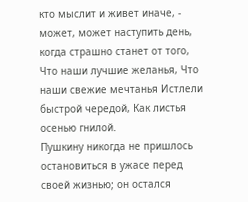кто мыслит и живет иначе, - может, может наступить день, когда страшно станет от того,
Что наши лучшие желанья, Что наши свежие мечтанья Истлели быстрой чередой, Как листья осенью гнилой.
Пушкину никогда не пришлось остановиться в ужасе перед своей жизнью; он остался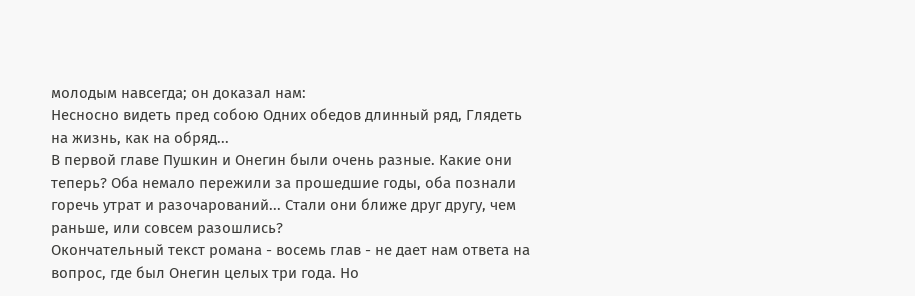молодым навсегда; он доказал нам:
Несносно видеть пред собою Одних обедов длинный ряд, Глядеть на жизнь, как на обряд...
В первой главе Пушкин и Онегин были очень разные. Какие они теперь? Оба немало пережили за прошедшие годы, оба познали горечь утрат и разочарований... Стали они ближе друг другу, чем раньше, или совсем разошлись?
Окончательный текст романа - восемь глав - не дает нам ответа на вопрос, где был Онегин целых три года. Но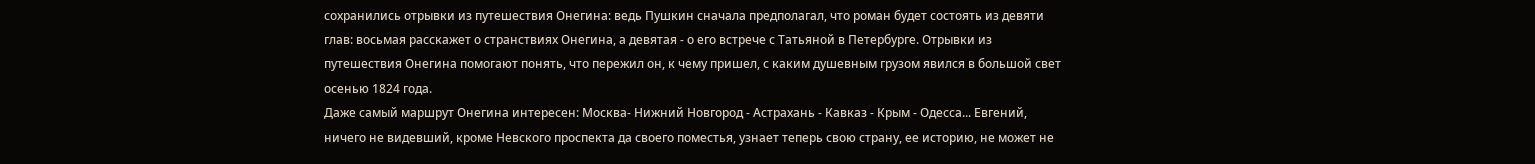сохранились отрывки из путешествия Онегина: ведь Пушкин сначала предполагал, что роман будет состоять из девяти глав: восьмая расскажет о странствиях Онегина, а девятая - о его встрече с Татьяной в Петербурге. Отрывки из путешествия Онегина помогают понять, что пережил он, к чему пришел, с каким душевным грузом явился в большой свет осенью 1824 года.
Даже самый маршрут Онегина интересен: Москва- Нижний Новгород - Астрахань - Кавказ - Крым - Одесса... Евгений, ничего не видевший, кроме Невского проспекта да своего поместья, узнает теперь свою страну, ее историю, не может не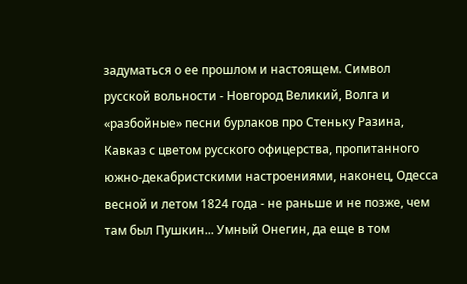задуматься о ее прошлом и настоящем. Символ русской вольности - Новгород Великий, Волга и «разбойные» песни бурлаков про Стеньку Разина, Кавказ с цветом русского офицерства, пропитанного южно-декабристскими настроениями, наконец, Одесса весной и летом 1824 года - не раньше и не позже, чем там был Пушкин... Умный Онегин, да еще в том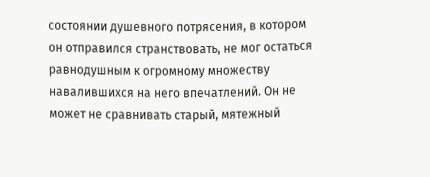состоянии душевного потрясения, в котором он отправился странствовать, не мог остаться равнодушным к огромному множеству навалившихся на него впечатлений. Он не может не сравнивать старый, мятежный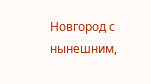Новгород с нынешним,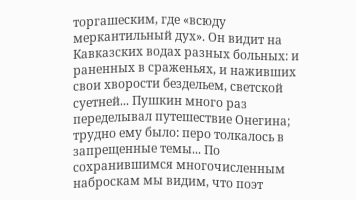торгашеским, где «всюду меркантильный дух». Он видит на Кавказских водах разных больных: и раненных в сраженьях, и наживших свои хворости бездельем, светской суетней... Пушкин много раз переделывал путешествие Онегина; трудно ему было: перо толкалось в запрещенные темы... По сохранившимся многочисленным наброскам мы видим, что поэт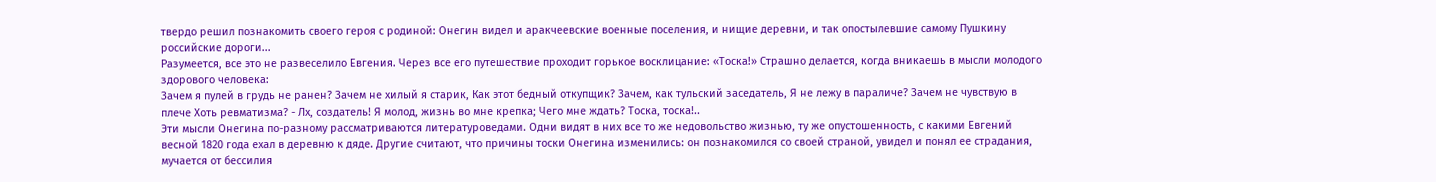твердо решил познакомить своего героя с родиной: Онегин видел и аракчеевские военные поселения, и нищие деревни, и так опостылевшие самому Пушкину российские дороги...
Разумеется, все это не развеселило Евгения. Через все его путешествие проходит горькое восклицание: «Тоска!» Страшно делается, когда вникаешь в мысли молодого здорового человека:
Зачем я пулей в грудь не ранен? Зачем не хилый я старик, Как этот бедный откупщик? Зачем, как тульский заседатель, Я не лежу в параличе? Зачем не чувствую в плече Хоть ревматизма? - Лх, создатель! Я молод, жизнь во мне крепка; Чего мне ждать? Тоска, тоска!..
Эти мысли Онегина по-разному рассматриваются литературоведами. Одни видят в них все то же недовольство жизнью, ту же опустошенность, с какими Евгений весной 1820 года ехал в деревню к дяде. Другие считают, что причины тоски Онегина изменились: он познакомился со своей страной, увидел и понял ее страдания, мучается от бессилия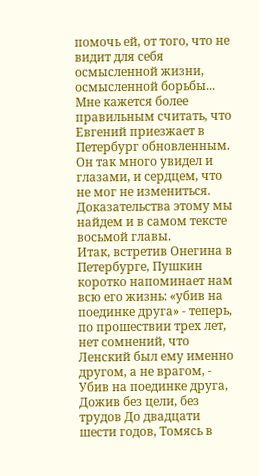помочь ей, от того, что не видит для себя осмысленной жизни, осмысленной борьбы...
Мне кажется более правильным считать, что Евгений приезжает в Петербург обновленным. Он так много увидел и глазами, и сердцем, что не мог не измениться. Доказательства этому мы найдем и в самом тексте восьмой главы.
Итак, встретив Онегина в Петербурге, Пушкин коротко напоминает нам всю его жизнь: «убив на поединке друга» - теперь, по прошествии трех лет, нет сомнений, что Ленский был ему именно другом, а не врагом, -
Убив на поединке друга, Дожив без цели, без трудов До двадцати шести годов, Томясь в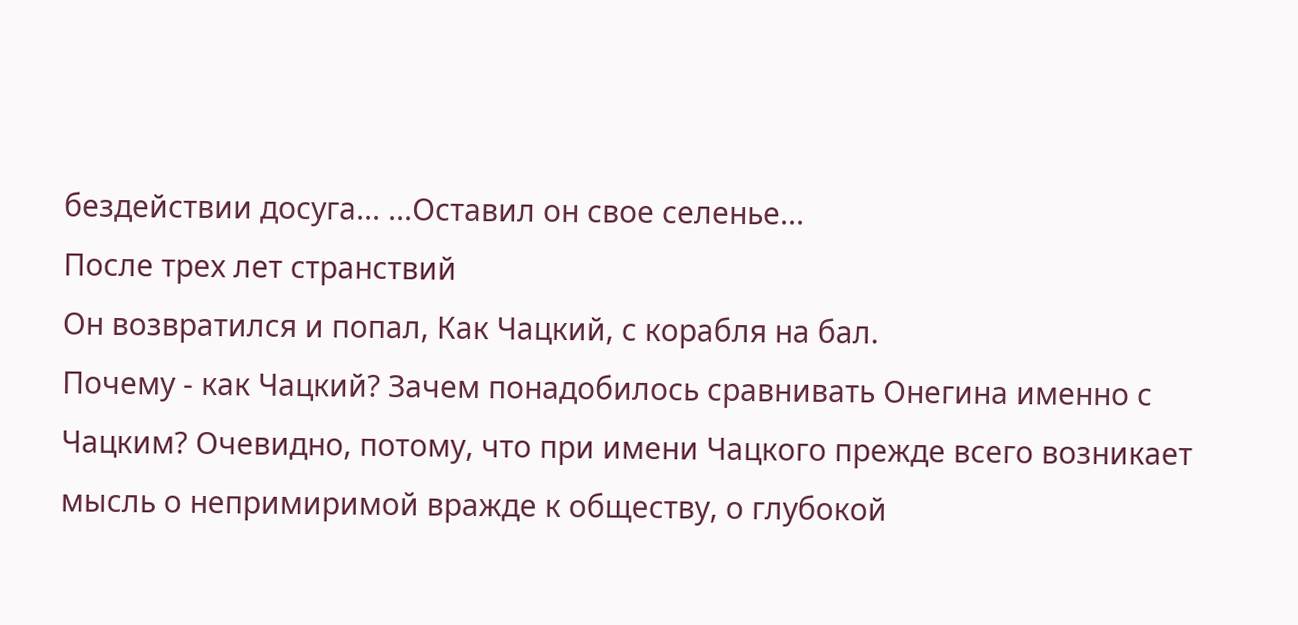бездействии досуга... ...Оставил он свое селенье...
После трех лет странствий
Он возвратился и попал, Как Чацкий, с корабля на бал.
Почему - как Чацкий? Зачем понадобилось сравнивать Онегина именно с Чацким? Очевидно, потому, что при имени Чацкого прежде всего возникает мысль о непримиримой вражде к обществу, о глубокой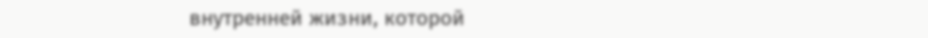внутренней жизни, которой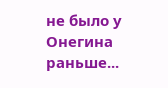не было у Онегина раньше...